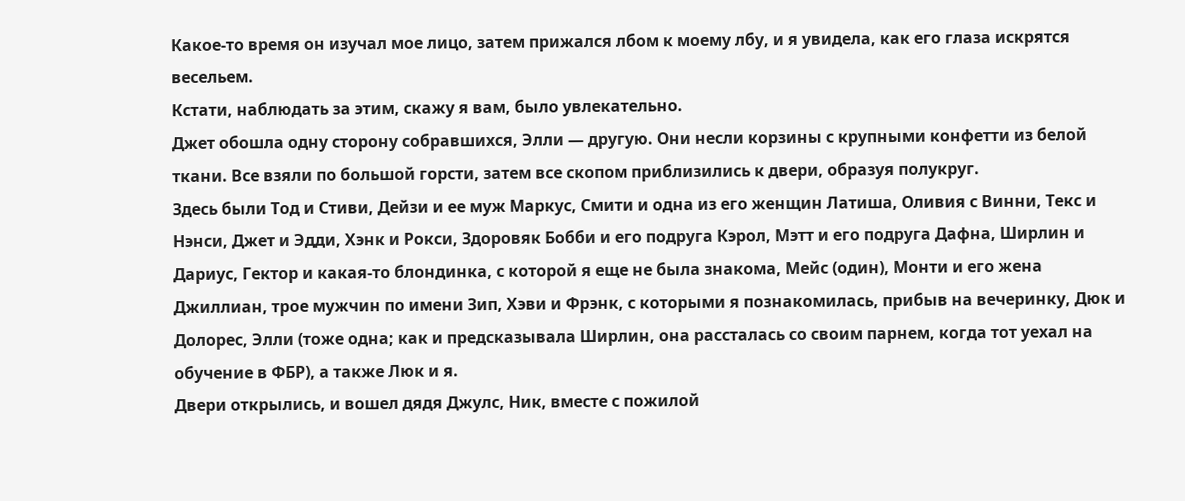Какое-то время он изучал мое лицо, затем прижался лбом к моему лбу, и я увидела, как его глаза искрятся весельем.
Кстати, наблюдать за этим, скажу я вам, было увлекательно.
Джет обошла одну сторону собравшихся, Элли — другую. Они несли корзины с крупными конфетти из белой ткани. Все взяли по большой горсти, затем все скопом приблизились к двери, образуя полукруг.
Здесь были Тод и Стиви, Дейзи и ее муж Маркус, Смити и одна из его женщин Латиша, Оливия с Винни, Текс и Нэнси, Джет и Эдди, Хэнк и Рокси, Здоровяк Бобби и его подруга Кэрол, Мэтт и его подруга Дафна, Ширлин и Дариус, Гектор и какая-то блондинка, с которой я еще не была знакома, Мейс (один), Монти и его жена Джиллиан, трое мужчин по имени Зип, Хэви и Фрэнк, с которыми я познакомилась, прибыв на вечеринку, Дюк и Долорес, Элли (тоже одна; как и предсказывала Ширлин, она рассталась со своим парнем, когда тот уехал на обучение в ФБР), а также Люк и я.
Двери открылись, и вошел дядя Джулс, Ник, вместе с пожилой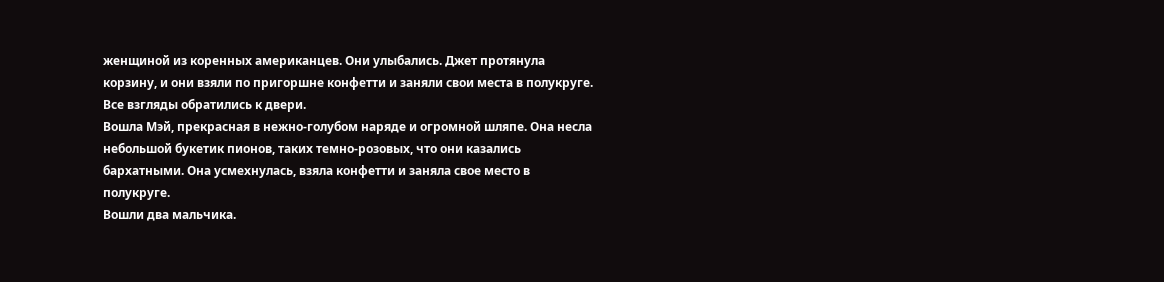женщиной из коренных американцев. Они улыбались. Джет протянула корзину, и они взяли по пригоршне конфетти и заняли свои места в полукруге.
Все взгляды обратились к двери.
Вошла Мэй, прекрасная в нежно-голубом наряде и огромной шляпе. Она несла небольшой букетик пионов, таких темно-розовых, что они казались бархатными. Она усмехнулась, взяла конфетти и заняла свое место в полукруге.
Вошли два мальчика.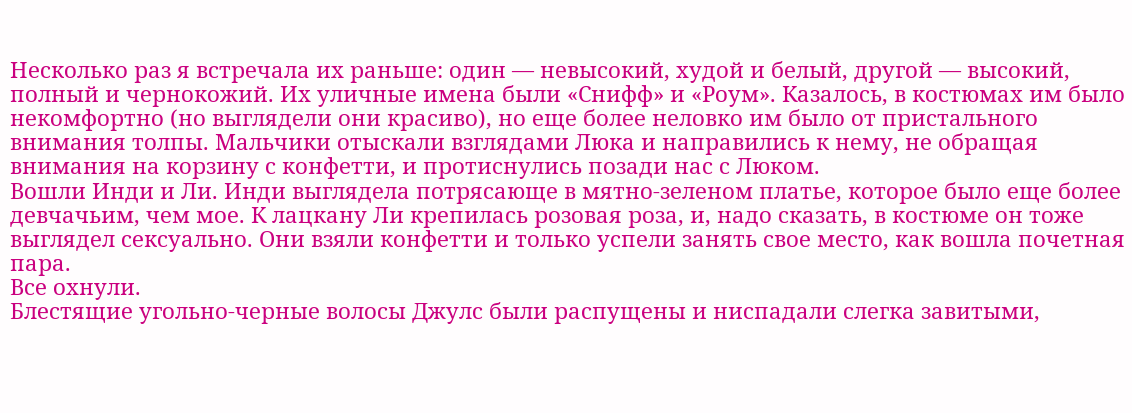Несколько раз я встречала их раньше: один — невысокий, худой и белый, другой — высокий, полный и чернокожий. Их уличные имена были «Снифф» и «Роум». Казалось, в костюмах им было некомфортно (но выглядели они красиво), но еще более неловко им было от пристального внимания толпы. Мальчики отыскали взглядами Люка и направились к нему, не обращая внимания на корзину с конфетти, и протиснулись позади нас с Люком.
Вошли Инди и Ли. Инди выглядела потрясающе в мятно-зеленом платье, которое было еще более девчачьим, чем мое. К лацкану Ли крепилась розовая роза, и, надо сказать, в костюме он тоже выглядел сексуально. Они взяли конфетти и только успели занять свое место, как вошла почетная пара.
Все охнули.
Блестящие угольно-черные волосы Джулс были распущены и ниспадали слегка завитыми,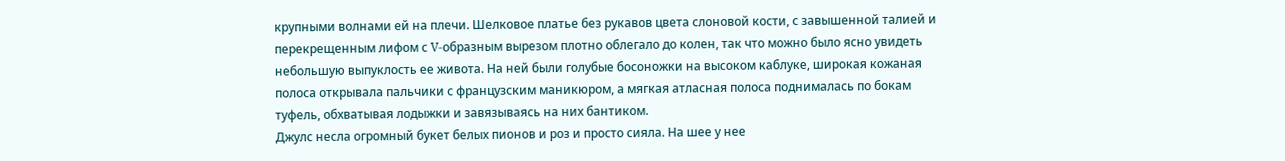крупными волнами ей на плечи. Шелковое платье без рукавов цвета слоновой кости, с завышенной талией и перекрещенным лифом с V-образным вырезом плотно облегало до колен, так что можно было ясно увидеть небольшую выпуклость ее живота. На ней были голубые босоножки на высоком каблуке, широкая кожаная полоса открывала пальчики с французским маникюром, а мягкая атласная полоса поднималась по бокам туфель, обхватывая лодыжки и завязываясь на них бантиком.
Джулс несла огромный букет белых пионов и роз и просто сияла. На шее у нее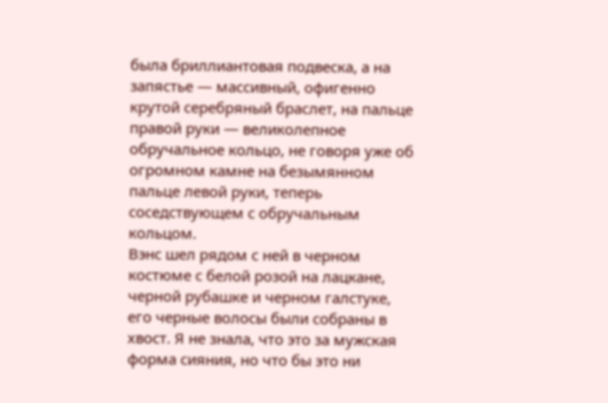была бриллиантовая подвеска, а на запястье — массивный, офигенно крутой серебряный браслет, на пальце правой руки — великолепное обручальное кольцо, не говоря уже об огромном камне на безымянном пальце левой руки, теперь соседствующем с обручальным кольцом.
Вэнс шел рядом с ней в черном костюме с белой розой на лацкане, черной рубашке и черном галстуке, его черные волосы были собраны в хвост. Я не знала, что это за мужская форма сияния, но что бы это ни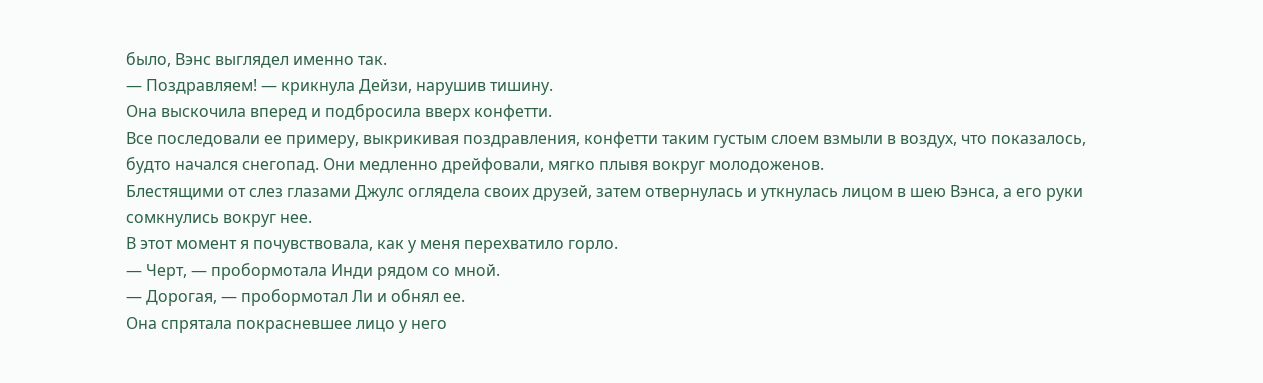было, Вэнс выглядел именно так.
— Поздравляем! — крикнула Дейзи, нарушив тишину.
Она выскочила вперед и подбросила вверх конфетти.
Все последовали ее примеру, выкрикивая поздравления, конфетти таким густым слоем взмыли в воздух, что показалось, будто начался снегопад. Они медленно дрейфовали, мягко плывя вокруг молодоженов.
Блестящими от слез глазами Джулс оглядела своих друзей, затем отвернулась и уткнулась лицом в шею Вэнса, а его руки сомкнулись вокруг нее.
В этот момент я почувствовала, как у меня перехватило горло.
— Черт, — пробормотала Инди рядом со мной.
— Дорогая, — пробормотал Ли и обнял ее.
Она спрятала покрасневшее лицо у него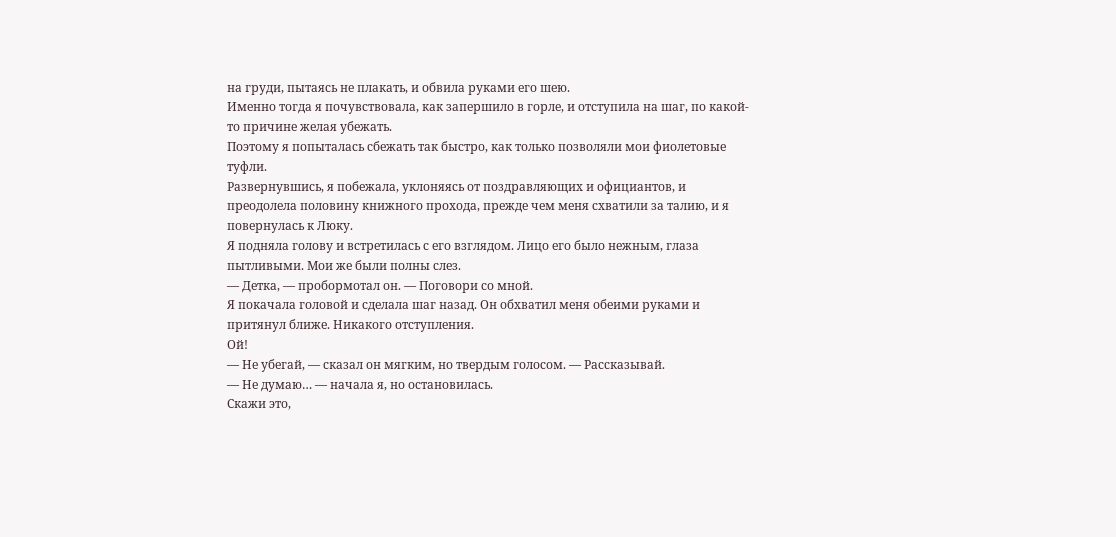на груди, пытаясь не плакать, и обвила руками его шею.
Именно тогда я почувствовала, как запершило в горле, и отступила на шаг, по какой-то причине желая убежать.
Поэтому я попыталась сбежать так быстро, как только позволяли мои фиолетовые туфли.
Развернувшись, я побежала, уклоняясь от поздравляющих и официантов, и преодолела половину книжного прохода, прежде чем меня схватили за талию, и я повернулась к Люку.
Я подняла голову и встретилась с его взглядом. Лицо его было нежным, глаза пытливыми. Мои же были полны слез.
— Детка, — пробормотал он. — Поговори со мной.
Я покачала головой и сделала шаг назад. Он обхватил меня обеими руками и притянул ближе. Никакого отступления.
Ой!
— Не убегай, — сказал он мягким, но твердым голосом. — Рассказывай.
— Не думаю… — начала я, но остановилась.
Скажи это,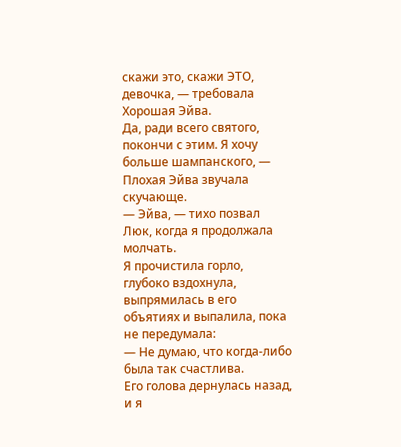скажи это, скажи ЭТО, девочка, — требовала Хорошая Эйва.
Да, ради всего святого, покончи с этим. Я хочу больше шампанского, — Плохая Эйва звучала скучающе.
— Эйва, — тихо позвал Люк, когда я продолжала молчать.
Я прочистила горло, глубоко вздохнула, выпрямилась в его объятиях и выпалила, пока не передумала:
— Не думаю, что когда-либо была так счастлива.
Его голова дернулась назад, и я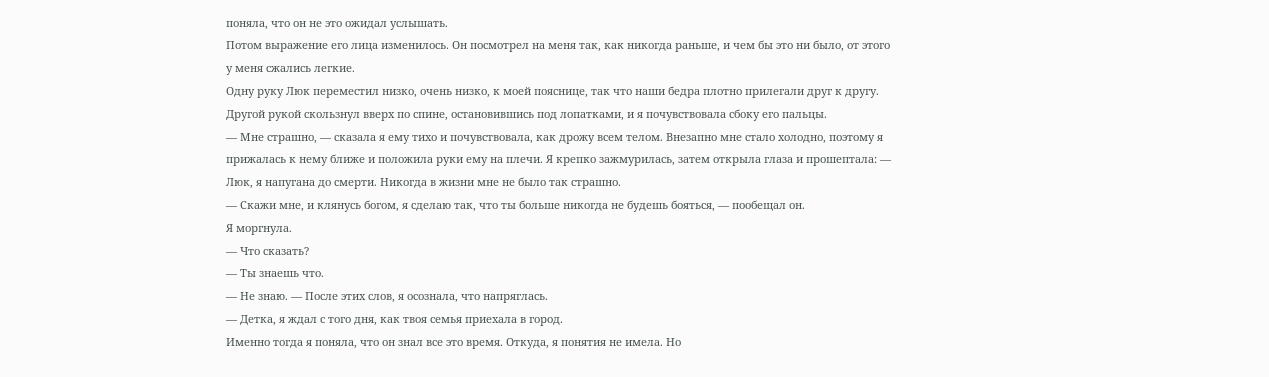поняла, что он не это ожидал услышать.
Потом выражение его лица изменилось. Он посмотрел на меня так, как никогда раньше, и чем бы это ни было, от этого у меня сжались легкие.
Одну руку Люк переместил низко, очень низко, к моей пояснице, так что наши бедра плотно прилегали друг к другу. Другой рукой скользнул вверх по спине, остановившись под лопатками, и я почувствовала сбоку его пальцы.
— Мне страшно, — сказала я ему тихо и почувствовала, как дрожу всем телом. Внезапно мне стало холодно, поэтому я прижалась к нему ближе и положила руки ему на плечи. Я крепко зажмурилась, затем открыла глаза и прошептала: — Люк, я напугана до смерти. Никогда в жизни мне не было так страшно.
— Скажи мне, и клянусь богом, я сделаю так, что ты больше никогда не будешь бояться, — пообещал он.
Я моргнула.
— Что сказать?
— Ты знаешь что.
— Не знаю. — После этих слов, я осознала, что напряглась.
— Детка, я ждал с того дня, как твоя семья приехала в город.
Именно тогда я поняла, что он знал все это время. Откуда, я понятия не имела. Но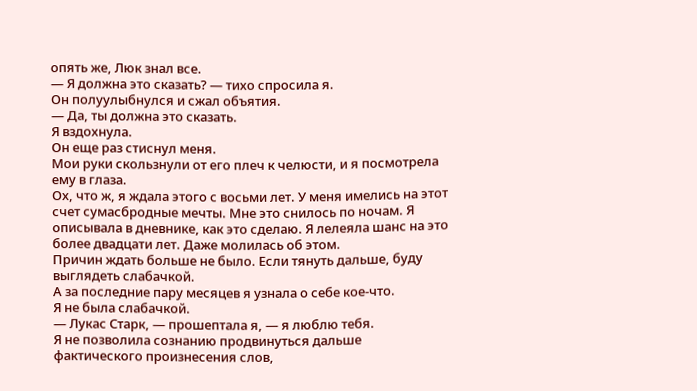опять же, Люк знал все.
— Я должна это сказать? — тихо спросила я.
Он полуулыбнулся и сжал объятия.
— Да, ты должна это сказать.
Я вздохнула.
Он еще раз стиснул меня.
Мои руки скользнули от его плеч к челюсти, и я посмотрела ему в глаза.
Ох, что ж, я ждала этого с восьми лет. У меня имелись на этот счет сумасбродные мечты. Мне это снилось по ночам. Я описывала в дневнике, как это сделаю. Я лелеяла шанс на это более двадцати лет. Даже молилась об этом.
Причин ждать больше не было. Если тянуть дальше, буду выглядеть слабачкой.
А за последние пару месяцев я узнала о себе кое-что.
Я не была слабачкой.
— Лукас Старк, — прошептала я, — я люблю тебя.
Я не позволила сознанию продвинуться дальше фактического произнесения слов,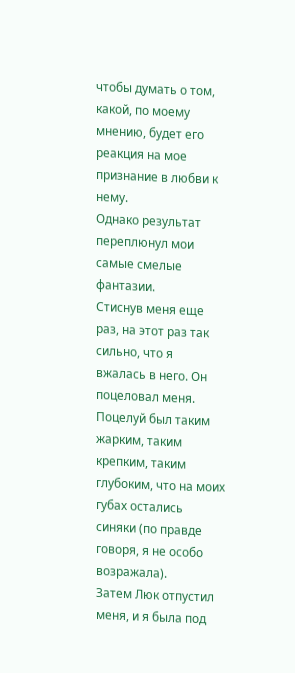чтобы думать о том, какой, по моему мнению, будет его реакция на мое признание в любви к нему.
Однако результат переплюнул мои самые смелые фантазии.
Стиснув меня еще раз, на этот раз так сильно, что я вжалась в него. Он поцеловал меня. Поцелуй был таким жарким, таким крепким, таким глубоким, что на моих губах остались синяки (по правде говоря, я не особо возражала).
Затем Люк отпустил меня, и я была под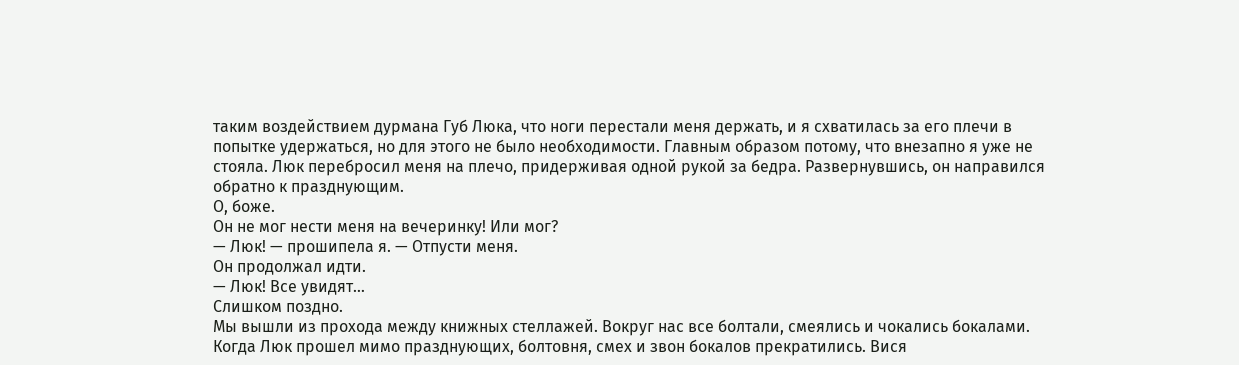таким воздействием дурмана Губ Люка, что ноги перестали меня держать, и я схватилась за его плечи в попытке удержаться, но для этого не было необходимости. Главным образом потому, что внезапно я уже не стояла. Люк перебросил меня на плечо, придерживая одной рукой за бедра. Развернувшись, он направился обратно к празднующим.
О, боже.
Он не мог нести меня на вечеринку! Или мог?
— Люк! — прошипела я. — Отпусти меня.
Он продолжал идти.
— Люк! Все увидят…
Слишком поздно.
Мы вышли из прохода между книжных стеллажей. Вокруг нас все болтали, смеялись и чокались бокалами.
Когда Люк прошел мимо празднующих, болтовня, смех и звон бокалов прекратились. Вися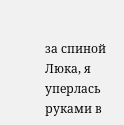за спиной Люка, я уперлась руками в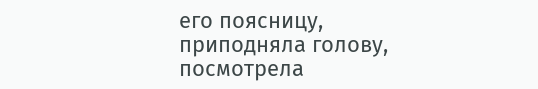его поясницу, приподняла голову, посмотрела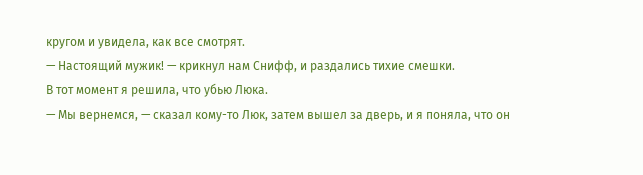кругом и увидела, как все смотрят.
— Настоящий мужик! — крикнул нам Снифф, и раздались тихие смешки.
В тот момент я решила, что убью Люка.
— Мы вернемся, — сказал кому-то Люк, затем вышел за дверь, и я поняла, что он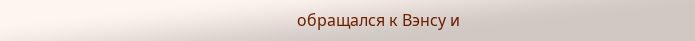обращался к Вэнсу и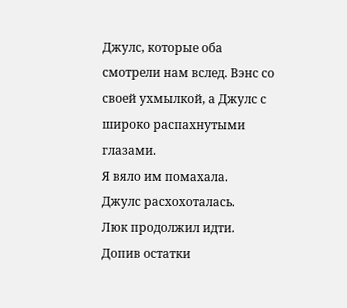Джулс, которые оба смотрели нам вслед. Вэнс со своей ухмылкой, а Джулс с широко распахнутыми глазами.
Я вяло им помахала.
Джулс расхохоталась.
Люк продолжил идти.
Допив остатки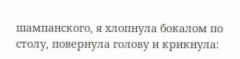шампанского, я хлопнула бокалом по столу, повернула голову и крикнула: